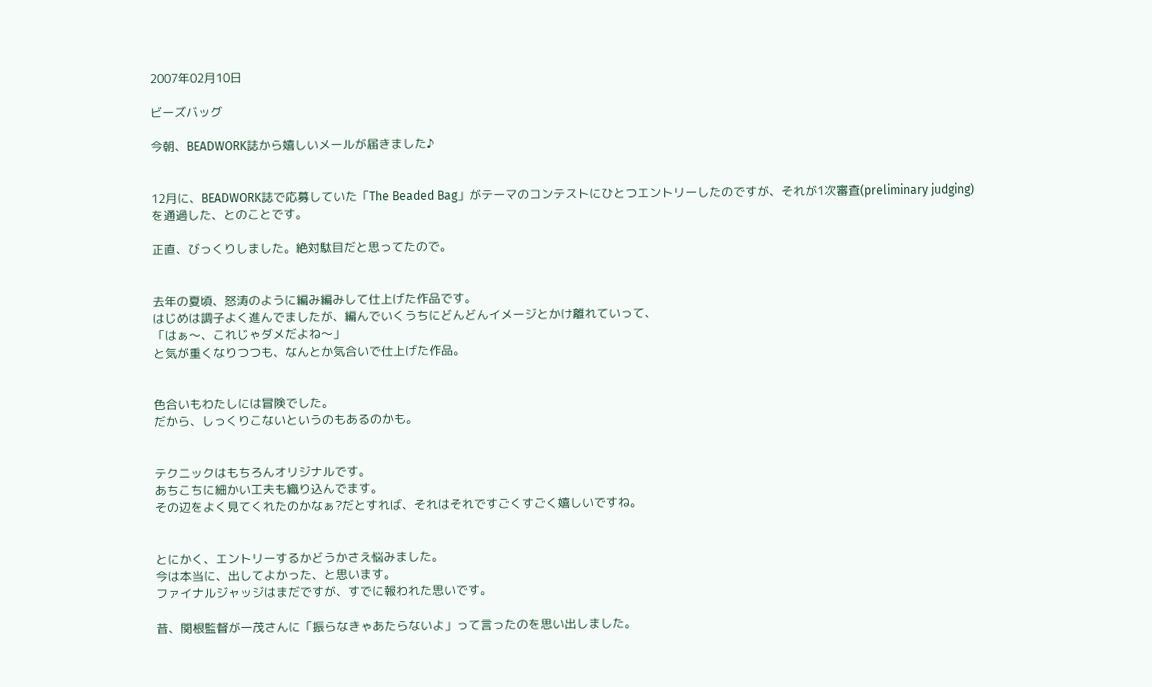2007年02月10日

ビーズバッグ

今朝、BEADWORK誌から嬉しいメールが届きました♪


12月に、BEADWORK誌で応募していた「The Beaded Bag」がテーマのコンテストにひとつエントリーしたのですが、それが1次審査(preliminary judging)を通過した、とのことです。

正直、びっくりしました。絶対駄目だと思ってたので。


去年の夏頃、怒涛のように編み編みして仕上げた作品です。
はじめは調子よく進んでましたが、編んでいくうちにどんどんイメージとかけ離れていって、
「はぁ〜、これじゃダメだよね〜」
と気が重くなりつつも、なんとか気合いで仕上げた作品。


色合いもわたしには冒険でした。
だから、しっくりこないというのもあるのかも。


テクニックはもちろんオリジナルです。
あちこちに細かい工夫も織り込んでます。
その辺をよく見てくれたのかなぁ?だとすれば、それはそれですごくすごく嬉しいですね。


とにかく、エントリーするかどうかさえ悩みました。
今は本当に、出してよかった、と思います。
ファイナルジャッジはまだですが、すでに報われた思いです。

昔、関根監督が一茂さんに「振らなきゃあたらないよ」って言ったのを思い出しました。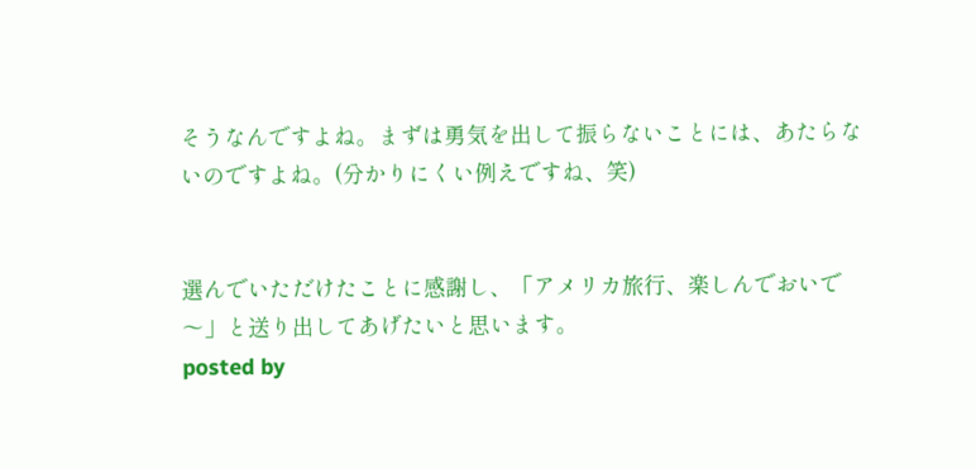そうなんですよね。まずは勇気を出して振らないことには、あたらないのですよね。(分かりにくい例えですね、笑)


選んでいただけたことに感謝し、「アメリカ旅行、楽しんでおいで〜」と送り出してあげたいと思います。
posted by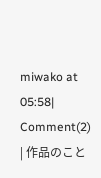miwako at 05:58| Comment(2) | 作品のこと